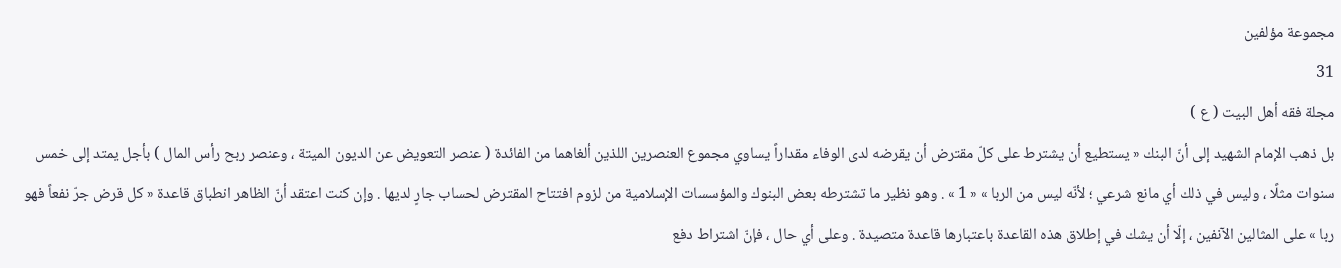مجموعة مؤلفين
31
مجلة فقه أهل البيت ( ع )
بل ذهب الإمام الشهيد إلى أنّ البنك « يستطيع أن يشترط على كلّ مقترض أن يقرضه لدى الوفاء مقداراً يساوي مجموع العنصرين اللذين ألغاهما من الفائدة ( عنصر التعويض عن الديون الميتة ، وعنصر ربح رأس المال ) بأجل يمتد إلى خمس سنوات مثلًا ، وليس في ذلك أي مانع شرعي ؛ لأنّه ليس من الربا » « 1 » . وهو نظير ما تشترطه بعض البنوك والمؤسسات الإسلامية من لزوم افتتاح المقترض لحساب جارٍ لديها . وإن كنت اعتقد أنّ الظاهر انطباق قاعدة « كل قرض جرّ نفعاً فهو ربا » على المثالين الآنفين ، إلّا أن يشك في إطلاق هذه القاعدة باعتبارها قاعدة متصيدة . وعلى أي حال ، فإنّ اشتراط دفع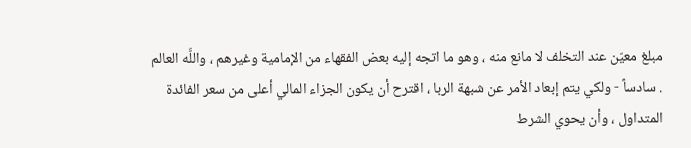مبلغ معيّن عند التخلف لا مانع منه ، وهو ما اتجه إليه بعض الفقهاء من الإمامية وغيرهم ، واللَّه العالم . سادساً - ولكي يتم إبعاد الأمر عن شبهة الربا ، اقترح أن يكون الجزاء المالي أعلى من سعر الفائدة المتداول ، وأن يحوي الشرط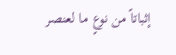إثباتاً من نوعٍ ما لعنصر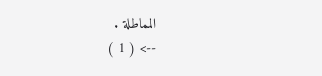المماطلة .
--> ( 1 )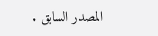المصدر السابق .